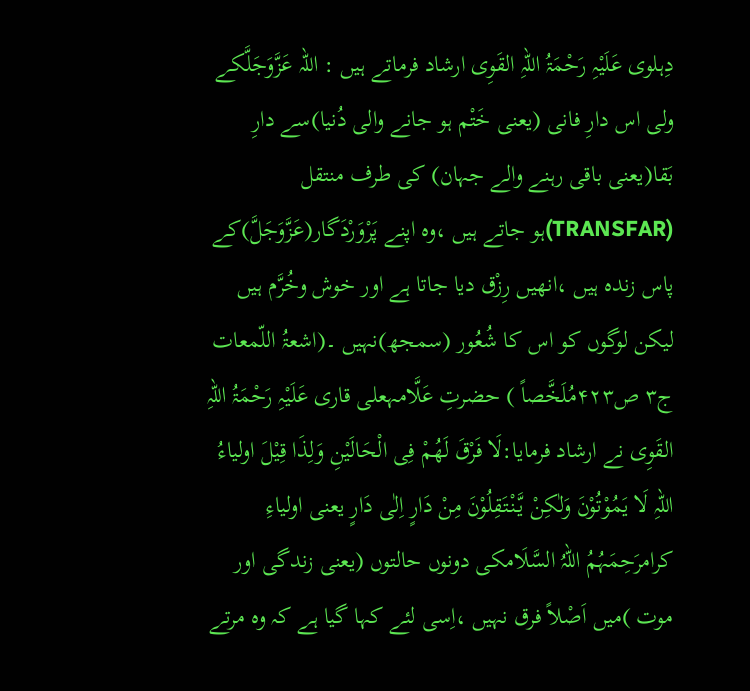دِہلوی عَلَیْہِ رَحْمَۃُ اللہِ القَوِی ارشاد فرماتے ہیں : اللہ عَزَّوَجَلَّکے ولی اس دارِ فانی (یعنی خَتْم ہو جانے والی دُنیا)سے دارِ بَقا(یعنی باقی رہنے والے جہان) کی طرف منتقل (TRANSFAR)ہو جاتے ہیں ،وہ اپنے پَرْوَرْدَگار(عَزَّوَجَلَّ)کے پاس زندہ ہیں ،انھیں رِزْق دیا جاتا ہے اور خوش وخُرَّم ہیں لیکن لوگوں کو اس کا شُعُور (سمجھ)نہیں ۔(اشعۃُ اللّمعات ج۳ ص۴۲۳مُلَخَّصاً ) حضرتِ عَلَّامہعلی قاری عَلَیْہِ رَحْمَۃُ اللہِ القَوِی نے ارشاد فرمایا:لَا فَرْقَ لَھُمْ فِی الْحَالَیْنِ وَلِذَا قِیْلَ اولیاءُ اللہِ لَا یَمُوْتُوْنَ وَلٰکِنْ یَّنْتَقِلُوْنَ مِنْ دَارٍ اِلٰی دَارٍ یعنی اولیاءِ کرامرَحِمَہُمُ اللہُ السَّلَامکی دونوں حالتوں (یعنی زندگی اور موت )میں اَصْلاً فرق نہیں ،اِسی لئے کہا گیا ہے کہ وہ مرتے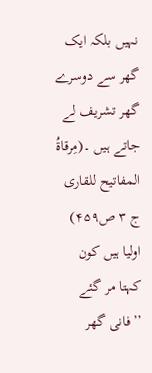نہیں بلکہ ایک گھر سے دوسرے گھر تشریف لے جاتے ہیں ۔(مِرقاۃُ المفاتیح للقاری ج ۳ ص۴۵۹)
اولیا ہیں کون کہتا مر گئے
’’فانی گھر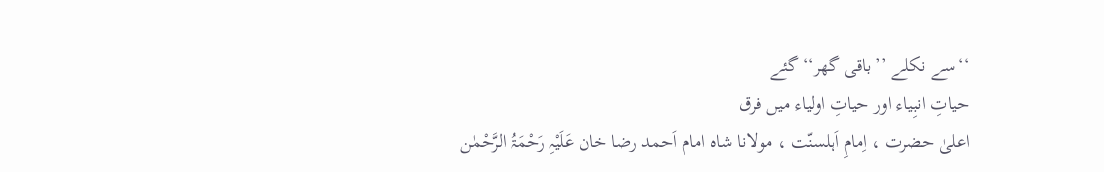‘‘سے نکلے ’’باقی گھر‘‘ گئے
حیاتِ انبِیاء اور حیاتِ اولیاء میں فرق
اعلیٰ حضرت ، اِمامِ اَہلسنّت ، مولانا شاہ امام اَحمد رضا خان عَلَیْہِ رَحْمَۃُ الرَّحْمٰن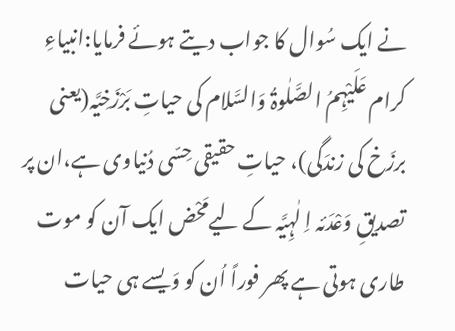نے ایک سُوال کا جواب دیتے ہوئے فرمایا:انبیاءِ کرام عَلَیْہِمُ الصَّلٰوۃُ وَالسَّلام کی حیاتِ بَرْزَخِیَّہ(یعنی برزَخ کی زندَگی)، حیاتِ حقیقی حِسّی دُنیاوی ہے،ان پر تصدیقِ وَعْدَئہ اِ لٰہِیَّہ کے لیےمَحْض ایک آن کو موت طاری ہوتی ہے پھر فوراً اُن کو وَیسے ہی حیات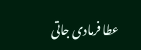عطا فرمادی جاتی